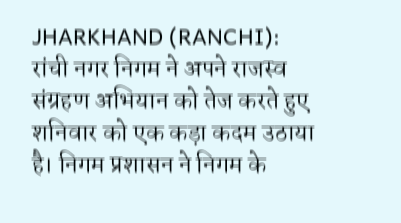JHARKHAND (RANCHI): रांची नगर निगम ने अपने राजस्व संग्रहण अभियान को तेज करते हुए शनिवार को एक कड़ा कदम उठाया है। निगम प्रशासन ने निगम के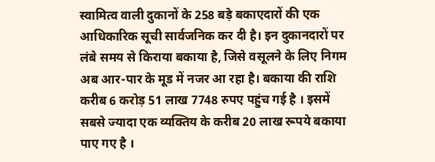स्वामित्व वाली दुकानों के 258 बड़े बकाएदारों की एक आधिकारिक सूची सार्वजनिक कर दी है। इन दुकानदारों पर लंबे समय से किराया बकाया है, जिसे वसूलने के लिए निगम अब आर-पार के मूड में नजर आ रहा है। बकाया की राशि करीब 6 करोड़ 51 लाख 7748 रुपए पहुंच गई है । इसमें सबसे ज्यादा एक व्यक्तिय के करीब 20 लाख रूपये बकाया पाए गए है ।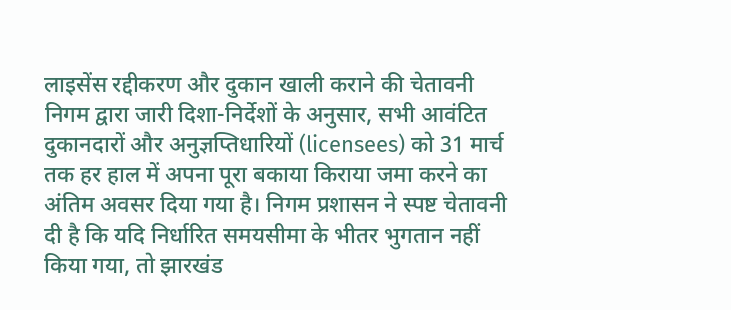लाइसेंस रद्दीकरण और दुकान खाली कराने की चेतावनी
निगम द्वारा जारी दिशा-निर्देशों के अनुसार, सभी आवंटित दुकानदारों और अनुज्ञप्तिधारियों (licensees) को 31 मार्च तक हर हाल में अपना पूरा बकाया किराया जमा करने का अंतिम अवसर दिया गया है। निगम प्रशासन ने स्पष्ट चेतावनी दी है कि यदि निर्धारित समयसीमा के भीतर भुगतान नहीं किया गया, तो झारखंड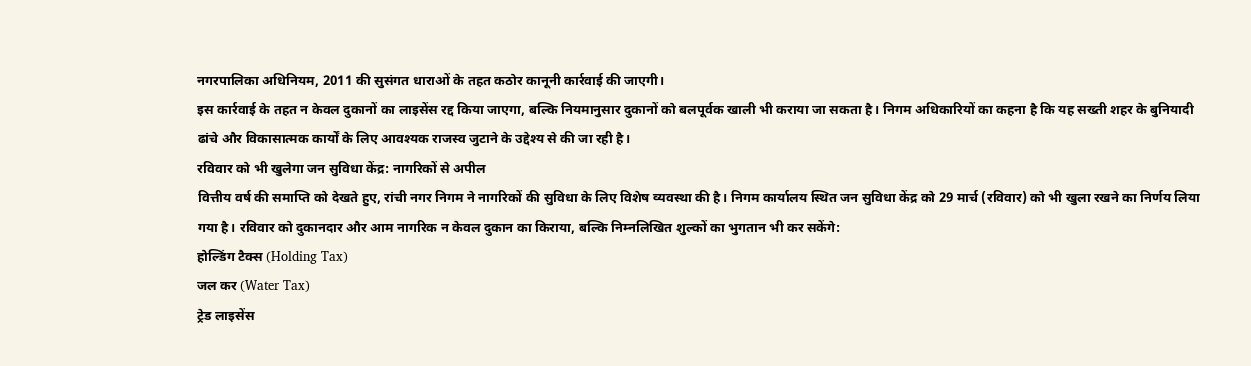नगरपालिका अधिनियम, 2011 की सुसंगत धाराओं के तहत कठोर कानूनी कार्रवाई की जाएगी।
इस कार्रवाई के तहत न केवल दुकानों का लाइसेंस रद्द किया जाएगा, बल्कि नियमानुसार दुकानों को बलपूर्वक खाली भी कराया जा सकता है। निगम अधिकारियों का कहना है कि यह सख्ती शहर के बुनियादी ढांचे और विकासात्मक कार्यों के लिए आवश्यक राजस्व जुटाने के उद्देश्य से की जा रही है।
रविवार को भी खुलेगा जन सुविधा केंद्र: नागरिकों से अपील
वित्तीय वर्ष की समाप्ति को देखते हुए, रांची नगर निगम ने नागरिकों की सुविधा के लिए विशेष व्यवस्था की है। निगम कार्यालय स्थित जन सुविधा केंद्र को 29 मार्च (रविवार) को भी खुला रखने का निर्णय लिया गया है। रविवार को दुकानदार और आम नागरिक न केवल दुकान का किराया, बल्कि निम्नलिखित शुल्कों का भुगतान भी कर सकेंगे:
होल्डिंग टैक्स (Holding Tax)
जल कर (Water Tax)
ट्रेड लाइसेंस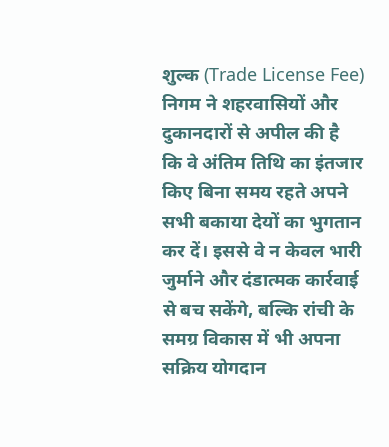शुल्क (Trade License Fee)
निगम ने शहरवासियों और दुकानदारों से अपील की है कि वे अंतिम तिथि का इंतजार किए बिना समय रहते अपने सभी बकाया देयों का भुगतान कर दें। इससे वे न केवल भारी जुर्माने और दंडात्मक कार्रवाई से बच सकेंगे, बल्कि रांची के समग्र विकास में भी अपना सक्रिय योगदान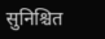सुनिश्चित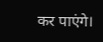कर पाएंगे।